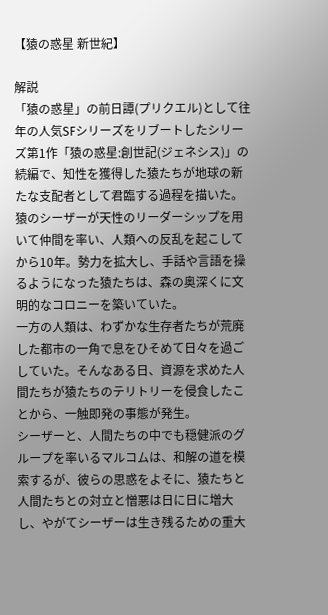【猿の惑星 新世紀】

解説
「猿の惑星」の前日譚(プリクエル)として往年の人気SFシリーズをリブートしたシリーズ第1作「猿の惑星:創世記(ジェネシス)」の続編で、知性を獲得した猿たちが地球の新たな支配者として君臨する過程を描いた。
猿のシーザーが天性のリーダーシップを用いて仲間を率い、人類への反乱を起こしてから10年。勢力を拡大し、手話や言語を操るようになった猿たちは、森の奥深くに文明的なコロニーを築いていた。
一方の人類は、わずかな生存者たちが荒廃した都市の一角で息をひそめて日々を過ごしていた。そんなある日、資源を求めた人間たちが猿たちのテリトリーを侵食したことから、一触即発の事態が発生。
シーザーと、人間たちの中でも穏健派のグループを率いるマルコムは、和解の道を模索するが、彼らの思惑をよそに、猿たちと人間たちとの対立と憎悪は日に日に増大し、やがてシーザーは生き残るための重大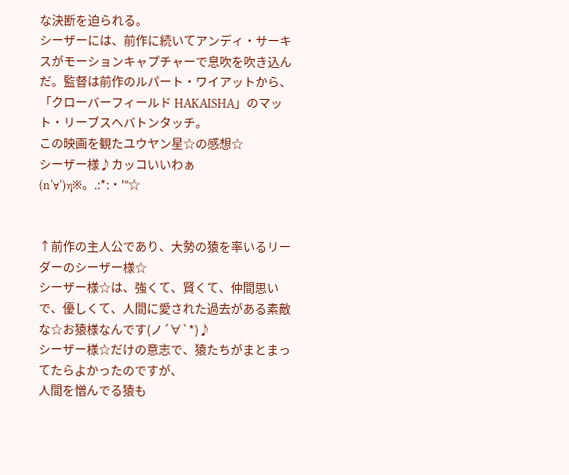な決断を迫られる。
シーザーには、前作に続いてアンディ・サーキスがモーションキャプチャーで息吹を吹き込んだ。監督は前作のルパート・ワイアットから、「クローバーフィールド HAKAISHA」のマット・リーブスへバトンタッチ。
この映画を観たユウヤン星☆の感想☆
シーザー様♪カッコいいわぁ(n‘∀‘)η※。.:*:・'°☆


↑前作の主人公であり、大勢の猿を率いるリーダーのシーザー様☆
シーザー様☆は、強くて、賢くて、仲間思いで、優しくて、人間に愛された過去がある素敵な☆お猿様なんです(ノ´∀`*)♪
シーザー様☆だけの意志で、猿たちがまとまってたらよかったのですが、
人間を憎んでる猿も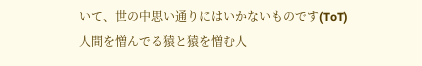いて、世の中思い通りにはいかないものです(ToT)
人間を憎んでる猿と猿を憎む人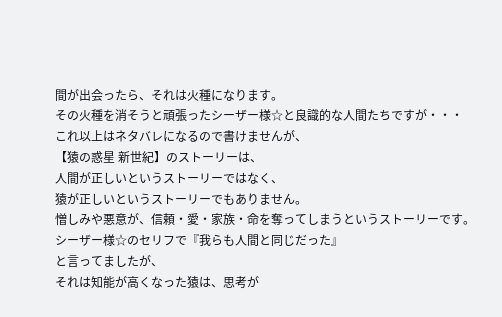間が出会ったら、それは火種になります。
その火種を消そうと頑張ったシーザー様☆と良識的な人間たちですが・・・
これ以上はネタバレになるので書けませんが、
【猿の惑星 新世紀】のストーリーは、
人間が正しいというストーリーではなく、
猿が正しいというストーリーでもありません。
憎しみや悪意が、信頼・愛・家族・命を奪ってしまうというストーリーです。
シーザー様☆のセリフで『我らも人間と同じだった』
と言ってましたが、
それは知能が高くなった猿は、思考が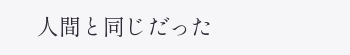人間と同じだった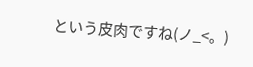という皮肉ですね(ノ_<。)